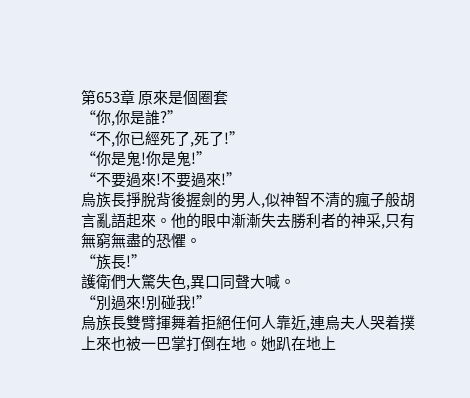第653章 原來是個圈套
“你,你是誰?”
“不,你已經死了,死了!”
“你是鬼!你是鬼!”
“不要過來!不要過來!”
烏族長掙脫背後握劍的男人,似神智不清的瘋子般胡言亂語起來。他的眼中漸漸失去勝利者的神采,只有無窮無盡的恐懼。
“族長!”
護衛們大驚失色,異口同聲大喊。
“別過來!別碰我!”
烏族長雙臂揮舞着拒絕任何人靠近,連烏夫人哭着撲上來也被一巴掌打倒在地。她趴在地上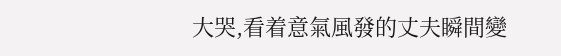大哭,看着意氣風發的丈夫瞬間變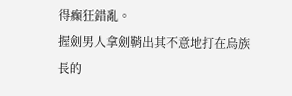得癫狂錯亂。
握劍男人拿劍鞘出其不意地打在烏族長的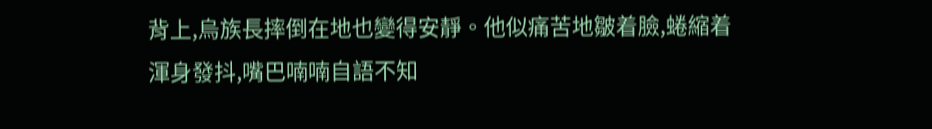背上,烏族長摔倒在地也變得安靜。他似痛苦地皺着臉,蜷縮着渾身發抖,嘴巴喃喃自語不知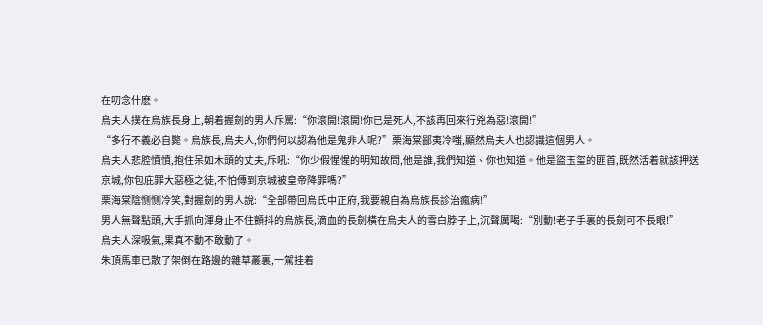在叨念什麽。
烏夫人撲在烏族長身上,朝着握劍的男人斥罵:“你滾開!滾開!你已是死人,不該再回來行兇為惡!滾開!”
“多行不義必自斃。烏族長,烏夫人,你們何以認為他是鬼非人呢?”栗海棠鄙夷冷嗤,顯然烏夫人也認識這個男人。
烏夫人悲腔憤憤,抱住呆如木頭的丈夫,斥吼:“你少假惺惺的明知故問,他是誰,我們知道、你也知道。他是盜玉玺的匪首,既然活着就該押送京城,你包庇罪大惡極之徒,不怕傳到京城被皇帝降罪嗎?”
栗海棠陰恻恻冷笑,對握劍的男人說:“全部帶回烏氏中正府,我要親自為烏族長診治瘋病!”
男人無聲點頭,大手抓向渾身止不住顫抖的烏族長,滴血的長劍橫在烏夫人的雪白脖子上,沉聲厲喝:“別動!老子手裏的長劍可不長眼!”
烏夫人深吸氣,果真不動不敢動了。
朱頂馬車已散了架倒在路邊的雜草叢裏,一駕挂着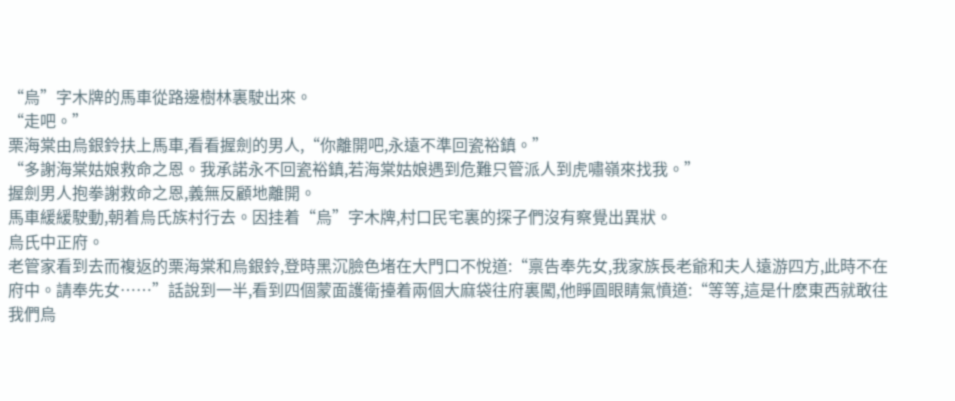“烏”字木牌的馬車從路邊樹林裏駛出來。
“走吧。”
栗海棠由烏銀鈴扶上馬車,看看握劍的男人,“你離開吧,永遠不準回瓷裕鎮。”
“多謝海棠姑娘救命之恩。我承諾永不回瓷裕鎮,若海棠姑娘遇到危難只管派人到虎嘯嶺來找我。”
握劍男人抱拳謝救命之恩,義無反顧地離開。
馬車緩緩駛動,朝着烏氏族村行去。因挂着“烏”字木牌,村口民宅裏的探子們沒有察覺出異狀。
烏氏中正府。
老管家看到去而複返的栗海棠和烏銀鈴,登時黑沉臉色堵在大門口不悅道:“禀告奉先女,我家族長老爺和夫人遠游四方,此時不在府中。請奉先女……”話說到一半,看到四個蒙面護衛擡着兩個大麻袋往府裏闖,他睜圓眼睛氣憤道:“等等,這是什麽東西就敢往我們烏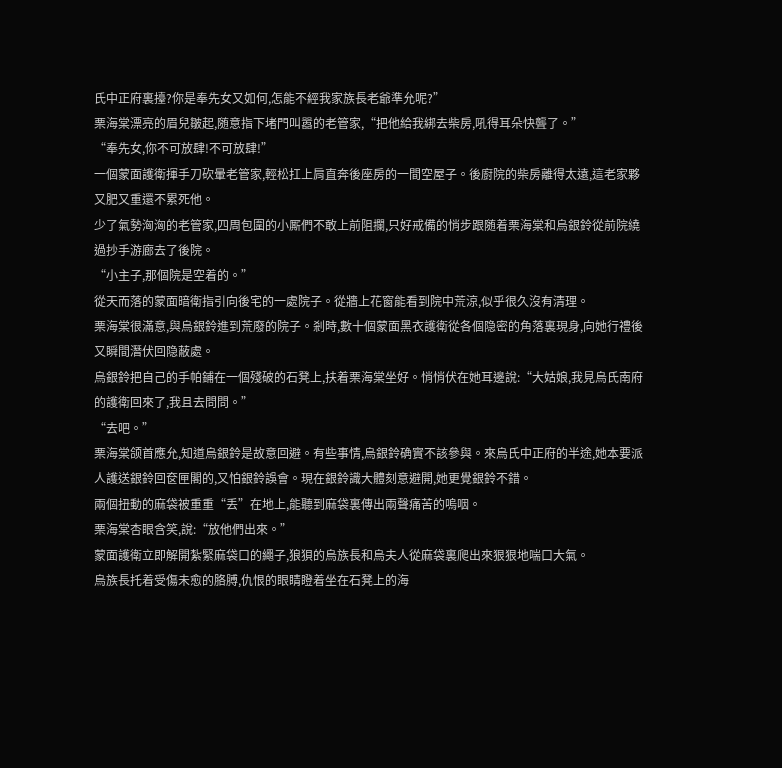氏中正府裏擡?你是奉先女又如何,怎能不經我家族長老爺準允呢?”
栗海棠漂亮的眉兒皺起,随意指下堵門叫嚣的老管家,“把他給我綁去柴房,吼得耳朵快聾了。”
“奉先女,你不可放肆!不可放肆!”
一個蒙面護衛揮手刀砍暈老管家,輕松扛上肩直奔後座房的一間空屋子。後廚院的柴房離得太遠,這老家夥又肥又重還不累死他。
少了氣勢洶洶的老管家,四周包圍的小厮們不敢上前阻攔,只好戒備的悄步跟随着栗海棠和烏銀鈴從前院繞過抄手游廊去了後院。
“小主子,那個院是空着的。”
從天而落的蒙面暗衛指引向後宅的一處院子。從牆上花窗能看到院中荒涼,似乎很久沒有清理。
栗海棠很滿意,與烏銀鈴進到荒廢的院子。剎時,數十個蒙面黑衣護衛從各個隐密的角落裏現身,向她行禮後又瞬間潛伏回隐蔽處。
烏銀鈴把自己的手帕鋪在一個殘破的石凳上,扶着栗海棠坐好。悄悄伏在她耳邊說:“大姑娘,我見烏氏南府的護衛回來了,我且去問問。”
“去吧。”
栗海棠颌首應允,知道烏銀鈴是故意回避。有些事情,烏銀鈴确實不該參與。來烏氏中正府的半途,她本要派人護送銀鈴回奁匣閣的,又怕銀鈴誤會。現在銀鈴識大體刻意避開,她更覺銀鈴不錯。
兩個扭動的麻袋被重重“丢”在地上,能聽到麻袋裏傳出兩聲痛苦的嗚咽。
栗海棠杏眼含笑,說:“放他們出來。”
蒙面護衛立即解開紮緊麻袋口的繩子,狼狽的烏族長和烏夫人從麻袋裏爬出來狠狠地喘口大氣。
烏族長托着受傷未愈的胳膊,仇恨的眼睛瞪着坐在石凳上的海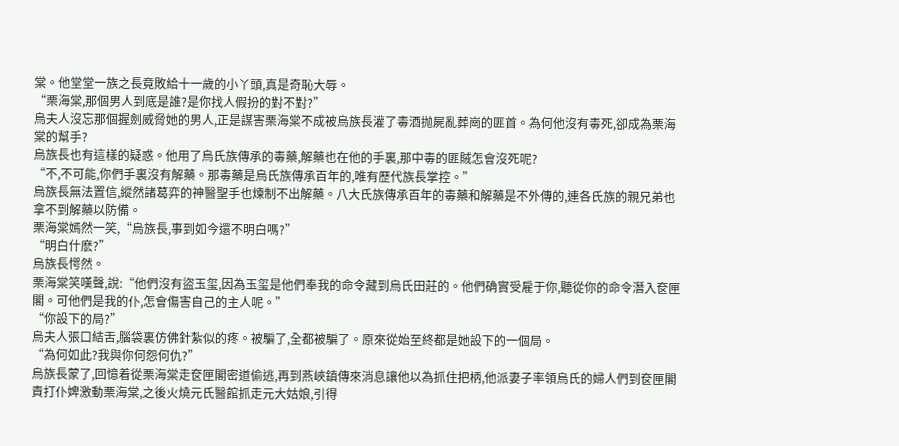棠。他堂堂一族之長竟敗給十一歲的小丫頭,真是奇恥大辱。
“栗海棠,那個男人到底是誰?是你找人假扮的對不對?”
烏夫人沒忘那個握劍威脅她的男人,正是謀害栗海棠不成被烏族長灌了毒酒抛屍亂葬崗的匪首。為何他沒有毒死,卻成為栗海棠的幫手?
烏族長也有這樣的疑惑。他用了烏氏族傳承的毒藥,解藥也在他的手裏,那中毒的匪賊怎會沒死呢?
“不,不可能,你們手裏沒有解藥。那毒藥是烏氏族傳承百年的,唯有歷代族長掌控。”
烏族長無法置信,縱然諸葛弈的神醫聖手也煉制不出解藥。八大氏族傳承百年的毒藥和解藥是不外傳的,連各氏族的親兄弟也拿不到解藥以防備。
栗海棠嫣然一笑,“烏族長,事到如今還不明白嗎?”
“明白什麽?”
烏族長愕然。
栗海棠笑嘆聲,說:“他們沒有盜玉玺,因為玉玺是他們奉我的命令藏到烏氏田莊的。他們确實受雇于你,聽從你的命令潛入奁匣閣。可他們是我的仆,怎會傷害自己的主人呢。”
“你設下的局?”
烏夫人張口結舌,腦袋裏仿佛針紮似的疼。被騙了,全都被騙了。原來從始至終都是她設下的一個局。
“為何如此?我與你何怨何仇?”
烏族長蒙了,回憶着從栗海棠走奁匣閣密道偷逃,再到燕峽鎮傳來消息讓他以為抓住把柄,他派妻子率領烏氏的婦人們到奁匣閣責打仆婢激動栗海棠,之後火燒元氏醫館抓走元大姑娘,引得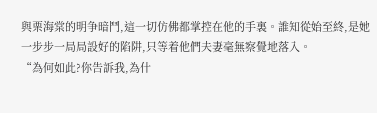與栗海棠的明争暗鬥,這一切仿佛都掌控在他的手裏。誰知從始至終,是她一步步一局局設好的陷阱,只等着他們夫妻毫無察覺地落入。
“為何如此?你告訴我,為什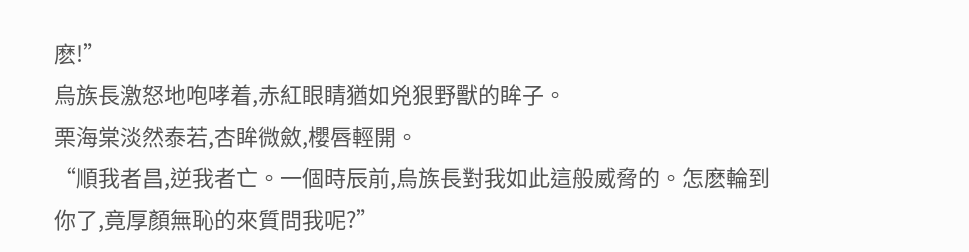麽!”
烏族長激怒地咆哮着,赤紅眼睛猶如兇狠野獸的眸子。
栗海棠淡然泰若,杏眸微斂,櫻唇輕開。
“順我者昌,逆我者亡。一個時辰前,烏族長對我如此這般威脅的。怎麽輪到你了,竟厚顏無恥的來質問我呢?”